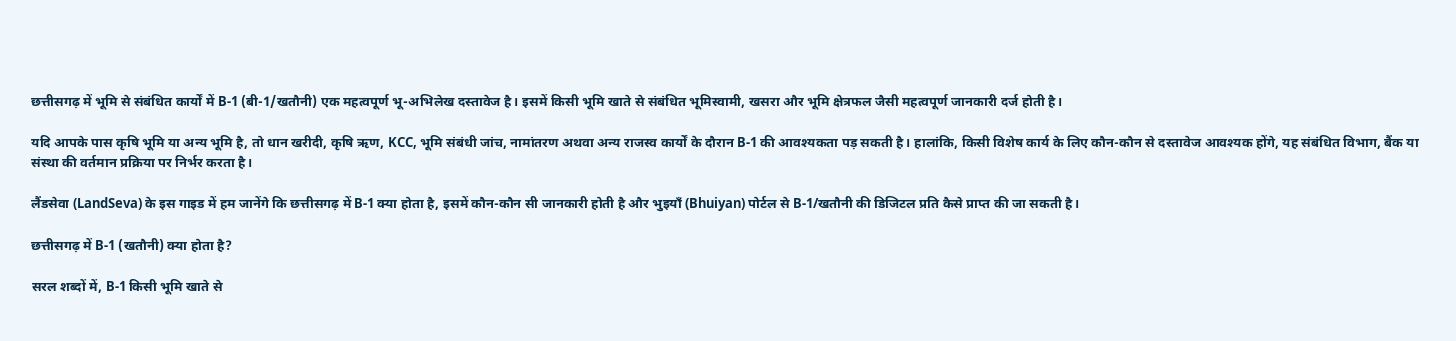छत्तीसगढ़ में भूमि से संबंधित कार्यों में B-1 (बी-1/खतौनी) एक महत्वपूर्ण भू-अभिलेख दस्तावेज है। इसमें किसी भूमि खाते से संबंधित भूमिस्वामी, खसरा और भूमि क्षेत्रफल जैसी महत्वपूर्ण जानकारी दर्ज होती है।

यदि आपके पास कृषि भूमि या अन्य भूमि है, तो धान खरीदी, कृषि ऋण, KCC, भूमि संबंधी जांच, नामांतरण अथवा अन्य राजस्व कार्यों के दौरान B-1 की आवश्यकता पड़ सकती है। हालांकि, किसी विशेष कार्य के लिए कौन-कौन से दस्तावेज आवश्यक होंगे, यह संबंधित विभाग, बैंक या संस्था की वर्तमान प्रक्रिया पर निर्भर करता है।

लैंडसेवा (LandSeva) के इस गाइड में हम जानेंगे कि छत्तीसगढ़ में B-1 क्या होता है, इसमें कौन-कौन सी जानकारी होती है और भुइयाँ (Bhuiyan) पोर्टल से B-1/खतौनी की डिजिटल प्रति कैसे प्राप्त की जा सकती है।

छत्तीसगढ़ में B-1 (खतौनी) क्या होता है?

सरल शब्दों में, B-1 किसी भूमि खाते से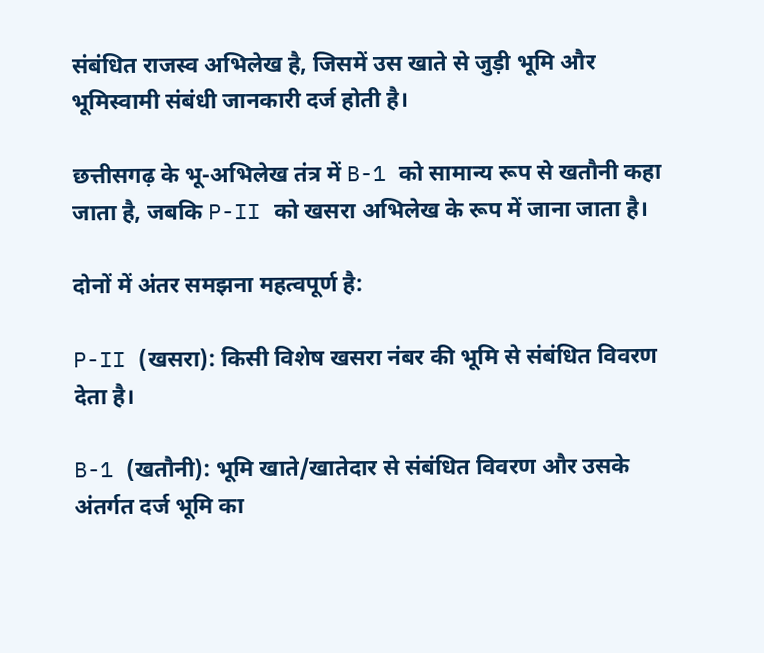संबंधित राजस्व अभिलेख है, जिसमें उस खाते से जुड़ी भूमि और भूमिस्वामी संबंधी जानकारी दर्ज होती है।

छत्तीसगढ़ के भू-अभिलेख तंत्र में B-1 को सामान्य रूप से खतौनी कहा जाता है, जबकि P-II को खसरा अभिलेख के रूप में जाना जाता है।

दोनों में अंतर समझना महत्वपूर्ण है:

P-II (खसरा): किसी विशेष खसरा नंबर की भूमि से संबंधित विवरण देता है।

B-1 (खतौनी): भूमि खाते/खातेदार से संबंधित विवरण और उसके अंतर्गत दर्ज भूमि का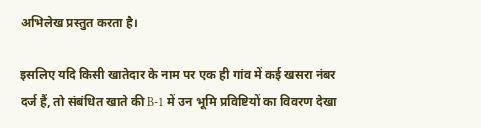अभिलेख प्रस्तुत करता है।

इसलिए यदि किसी खातेदार के नाम पर एक ही गांव में कई खसरा नंबर दर्ज हैं, तो संबंधित खाते की B-1 में उन भूमि प्रविष्टियों का विवरण देखा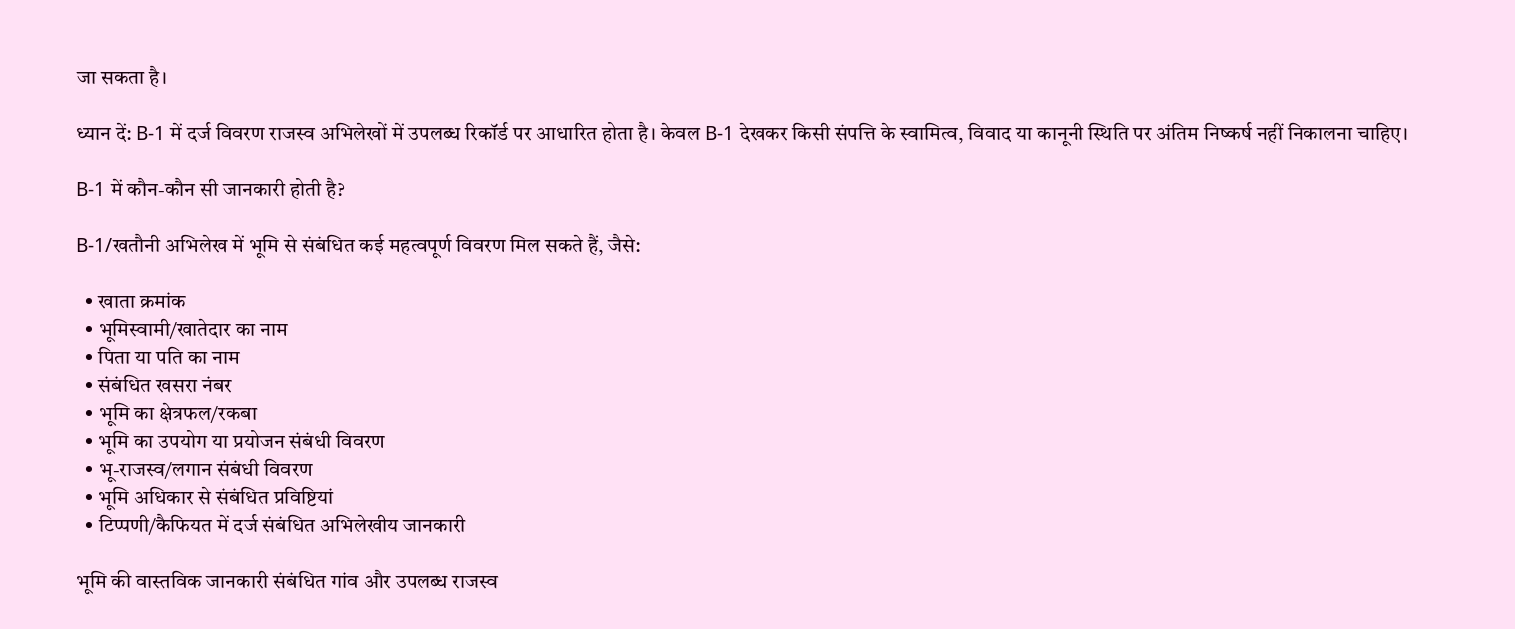जा सकता है।

ध्यान दें: B-1 में दर्ज विवरण राजस्व अभिलेखों में उपलब्ध रिकॉर्ड पर आधारित होता है। केवल B-1 देखकर किसी संपत्ति के स्वामित्व, विवाद या कानूनी स्थिति पर अंतिम निष्कर्ष नहीं निकालना चाहिए।

B-1 में कौन-कौन सी जानकारी होती है?

B-1/खतौनी अभिलेख में भूमि से संबंधित कई महत्वपूर्ण विवरण मिल सकते हैं, जैसे:

  • खाता क्रमांक
  • भूमिस्वामी/खातेदार का नाम
  • पिता या पति का नाम
  • संबंधित खसरा नंबर
  • भूमि का क्षेत्रफल/रकबा
  • भूमि का उपयोग या प्रयोजन संबंधी विवरण
  • भू-राजस्व/लगान संबंधी विवरण
  • भूमि अधिकार से संबंधित प्रविष्टियां
  • टिप्पणी/कैफियत में दर्ज संबंधित अभिलेखीय जानकारी

भूमि की वास्तविक जानकारी संबंधित गांव और उपलब्ध राजस्व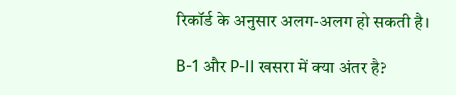रिकॉर्ड के अनुसार अलग-अलग हो सकती है।

B-1 और P-II खसरा में क्या अंतर है?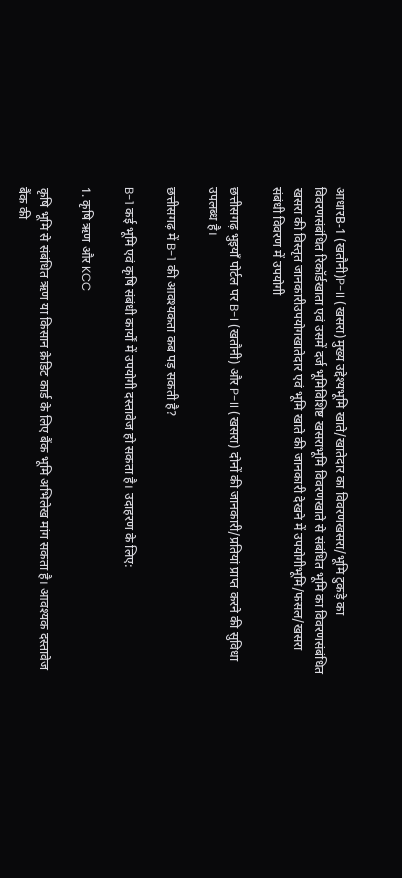आधारB-1 (खतौनी)P-II (खसरा)मुख्य उद्देश्यभूमि खाते/खातेदार का विवरणखसरा/भूमि टुकड़े का विवरणसंबंधित रिकॉर्डखाता एवं उसमें दर्ज भूमिविशिष्ट खसराभूमि विवरणखाते से संबंधित भूमि का विवरणसंबंधित खसरा की विस्तृत जानकारीउपयोगखातेदार एवं भूमि खाते की जानकारी देखने में उपयोगीभूमि/फसल/खसरा संबंधी विवरण में उपयोगी

छत्तीसगढ़ भुइयाँ पोर्टल पर B-I (खतौनी) और P-II (खसरा) दोनों की जानकारी/प्रतियां प्राप्त करने की सुविधा उपलब्ध है।

छत्तीसगढ़ में B-1 की आवश्यकता कब पड़ सकती है?

B-1 कई भूमि एवं कृषि संबंधी कार्यों में उपयोगी दस्तावेज हो सकता है। उदाहरण के लिए:

1. कृषि ऋण और KCC

कृषि भूमि से संबंधित ऋण या किसान क्रेडिट कार्ड के लिए बैंक भूमि अभिलेख मांग सकता है। आवश्यक दस्तावेज बैंक की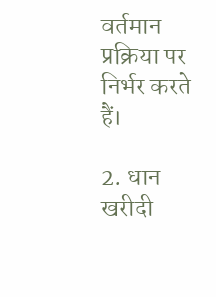वर्तमान प्रक्रिया पर निर्भर करते हैं।

2. धान खरीदी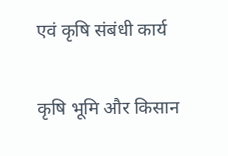एवं कृषि संबंधी कार्य

कृषि भूमि और किसान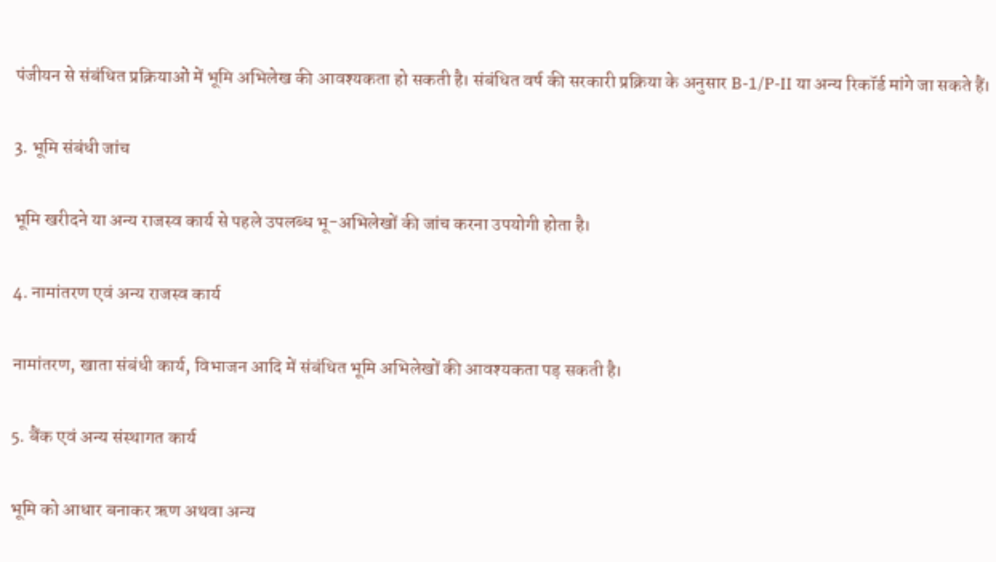पंजीयन से संबंधित प्रक्रियाओं में भूमि अभिलेख की आवश्यकता हो सकती है। संबंधित वर्ष की सरकारी प्रक्रिया के अनुसार B-1/P-II या अन्य रिकॉर्ड मांगे जा सकते हैं।

3. भूमि संबंधी जांच

भूमि खरीदने या अन्य राजस्व कार्य से पहले उपलब्ध भू-अभिलेखों की जांच करना उपयोगी होता है।

4. नामांतरण एवं अन्य राजस्व कार्य

नामांतरण, खाता संबंधी कार्य, विभाजन आदि में संबंधित भूमि अभिलेखों की आवश्यकता पड़ सकती है।

5. बैंक एवं अन्य संस्थागत कार्य

भूमि को आधार बनाकर ऋण अथवा अन्य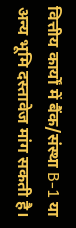वित्तीय कार्यों में बैंक/संस्था B-1 या अन्य भूमि दस्तावेज मांग सकती है।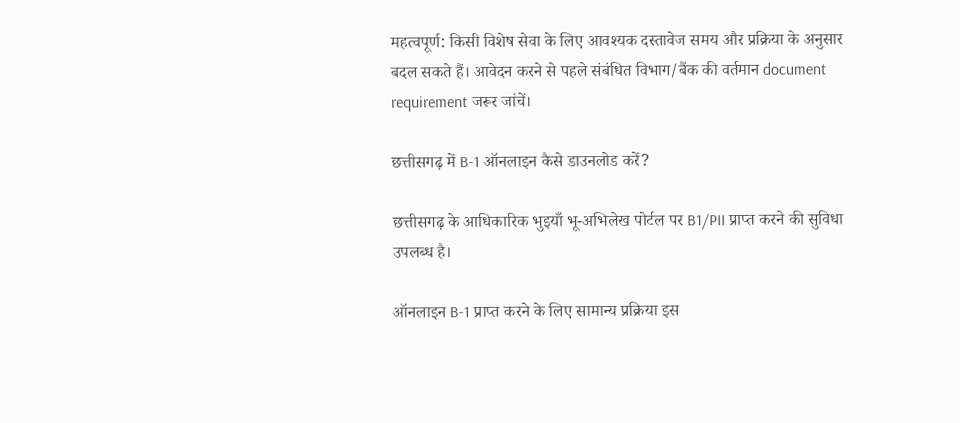महत्वपूर्ण: किसी विशेष सेवा के लिए आवश्यक दस्तावेज समय और प्रक्रिया के अनुसार बदल सकते हैं। आवेदन करने से पहले संबंधित विभाग/बैंक की वर्तमान document requirement जरूर जांचें।

छत्तीसगढ़ में B-1 ऑनलाइन कैसे डाउनलोड करें?

छत्तीसगढ़ के आधिकारिक भुइयाँ भू-अभिलेख पोर्टल पर B1/PII प्राप्त करने की सुविधा उपलब्ध है।

ऑनलाइन B-1 प्राप्त करने के लिए सामान्य प्रक्रिया इस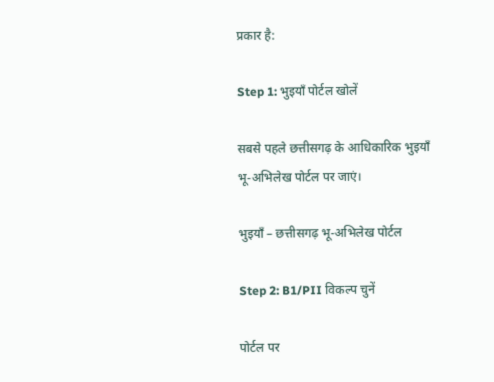प्रकार है:

Step 1: भुइयाँ पोर्टल खोलें

सबसे पहले छत्तीसगढ़ के आधिकारिक भुइयाँ भू-अभिलेख पोर्टल पर जाएं।

भुइयाँ – छत्तीसगढ़ भू-अभिलेख पोर्टल

Step 2: B1/PII विकल्प चुनें

पोर्टल पर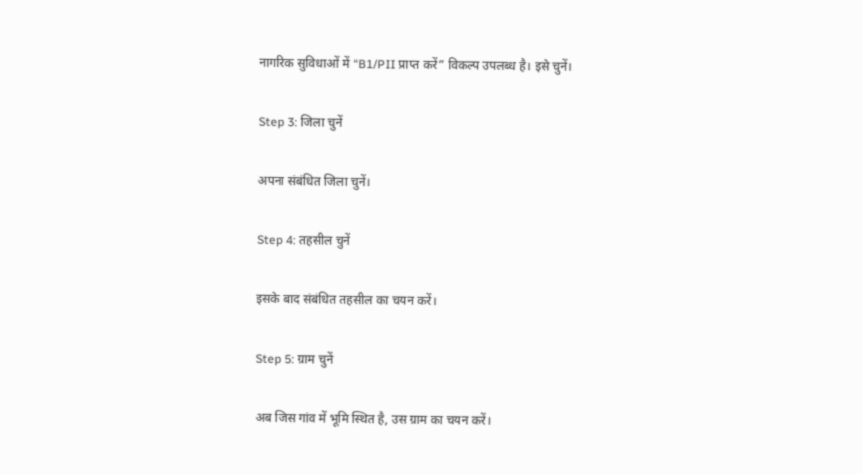नागरिक सुविधाओं में “B1/PII प्राप्त करें” विकल्प उपलब्ध है। इसे चुनें।

Step 3: जिला चुनें

अपना संबंधित जिला चुनें।

Step 4: तहसील चुनें

इसके बाद संबंधित तहसील का चयन करें।

Step 5: ग्राम चुनें

अब जिस गांव में भूमि स्थित है, उस ग्राम का चयन करें।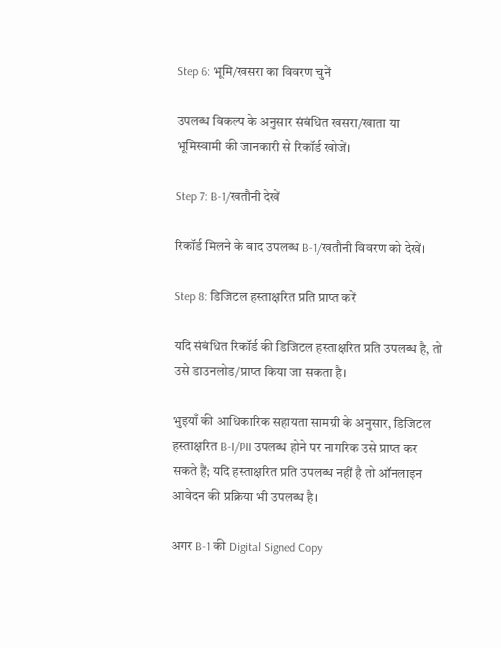Step 6: भूमि/खसरा का विवरण चुनें

उपलब्ध विकल्प के अनुसार संबंधित खसरा/खाता या भूमिस्वामी की जानकारी से रिकॉर्ड खोजें।

Step 7: B-1/खतौनी देखें

रिकॉर्ड मिलने के बाद उपलब्ध B-1/खतौनी विवरण को देखें।

Step 8: डिजिटल हस्ताक्षरित प्रति प्राप्त करें

यदि संबंधित रिकॉर्ड की डिजिटल हस्ताक्षरित प्रति उपलब्ध है, तो उसे डाउनलोड/प्राप्त किया जा सकता है।

भुइयाँ की आधिकारिक सहायता सामग्री के अनुसार, डिजिटल हस्ताक्षरित B-I/PII उपलब्ध होने पर नागरिक उसे प्राप्त कर सकते हैं; यदि हस्ताक्षरित प्रति उपलब्ध नहीं है तो ऑनलाइन आवेदन की प्रक्रिया भी उपलब्ध है।

अगर B-1 की Digital Signed Copy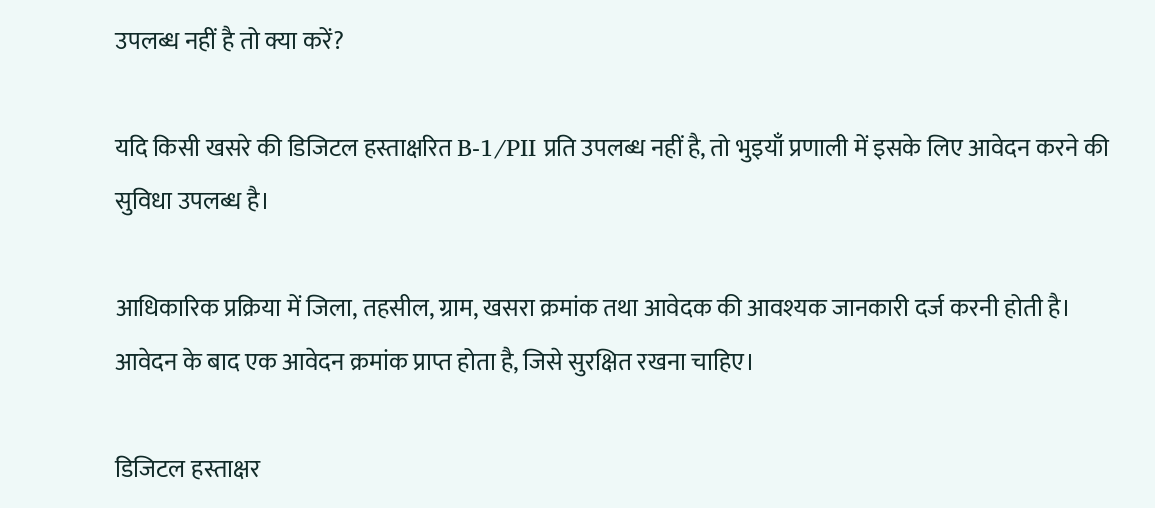उपलब्ध नहीं है तो क्या करें?

यदि किसी खसरे की डिजिटल हस्ताक्षरित B-1/PII प्रति उपलब्ध नहीं है, तो भुइयाँ प्रणाली में इसके लिए आवेदन करने की सुविधा उपलब्ध है।

आधिकारिक प्रक्रिया में जिला, तहसील, ग्राम, खसरा क्रमांक तथा आवेदक की आवश्यक जानकारी दर्ज करनी होती है। आवेदन के बाद एक आवेदन क्रमांक प्राप्त होता है, जिसे सुरक्षित रखना चाहिए।

डिजिटल हस्ताक्षर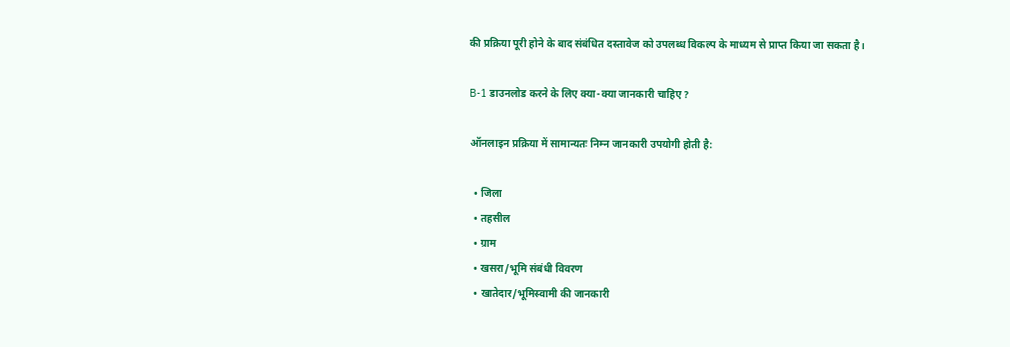की प्रक्रिया पूरी होने के बाद संबंधित दस्तावेज को उपलब्ध विकल्प के माध्यम से प्राप्त किया जा सकता है।

B-1 डाउनलोड करने के लिए क्या-क्या जानकारी चाहिए?

ऑनलाइन प्रक्रिया में सामान्यतः निम्न जानकारी उपयोगी होती है:

  • जिला
  • तहसील
  • ग्राम
  • खसरा/भूमि संबंधी विवरण
  • खातेदार/भूमिस्वामी की जानकारी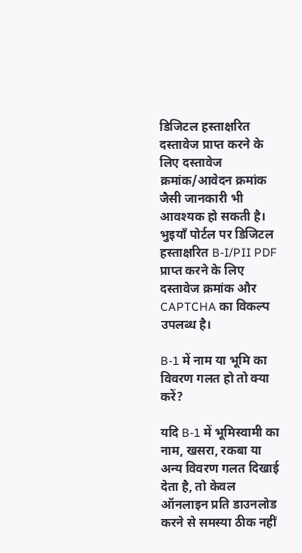डिजिटल हस्ताक्षरित दस्तावेज प्राप्त करने के लिए दस्तावेज क्रमांक/आवेदन क्रमांक जैसी जानकारी भी आवश्यक हो सकती है। भुइयाँ पोर्टल पर डिजिटल हस्ताक्षरित B-I/PII PDF प्राप्त करने के लिए दस्तावेज क्रमांक और CAPTCHA का विकल्प उपलब्ध है।

B-1 में नाम या भूमि का विवरण गलत हो तो क्या करें?

यदि B-1 में भूमिस्वामी का नाम, खसरा, रकबा या अन्य विवरण गलत दिखाई देता है, तो केवल ऑनलाइन प्रति डाउनलोड करने से समस्या ठीक नहीं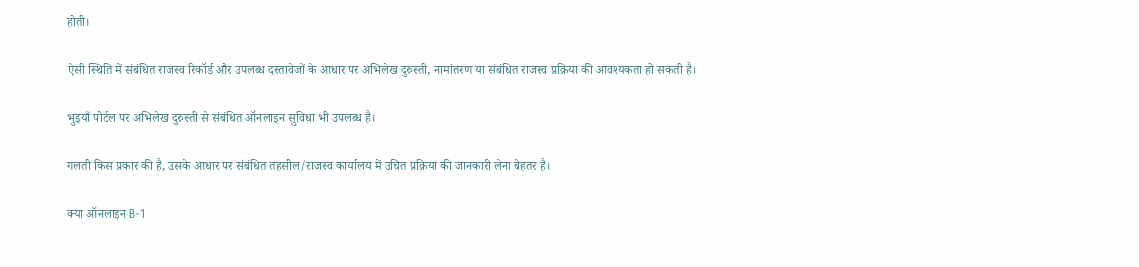होती।

ऐसी स्थिति में संबंधित राजस्व रिकॉर्ड और उपलब्ध दस्तावेजों के आधार पर अभिलेख दुरुस्ती, नामांतरण या संबंधित राजस्व प्रक्रिया की आवश्यकता हो सकती है।

भुइयाँ पोर्टल पर अभिलेख दुरुस्ती से संबंधित ऑनलाइन सुविधा भी उपलब्ध है।

गलती किस प्रकार की है, उसके आधार पर संबंधित तहसील/राजस्व कार्यालय में उचित प्रक्रिया की जानकारी लेना बेहतर है।

क्या ऑनलाइन B-1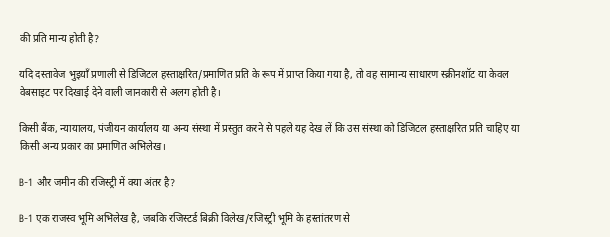की प्रति मान्य होती है?

यदि दस्तावेज भुइयाँ प्रणाली से डिजिटल हस्ताक्षरित/प्रमाणित प्रति के रूप में प्राप्त किया गया है, तो वह सामान्य साधारण स्क्रीनशॉट या केवल वेबसाइट पर दिखाई देने वाली जानकारी से अलग होती है।

किसी बैंक, न्यायालय, पंजीयन कार्यालय या अन्य संस्था में प्रस्तुत करने से पहले यह देख लें कि उस संस्था को डिजिटल हस्ताक्षरित प्रति चाहिए या किसी अन्य प्रकार का प्रमाणित अभिलेख।

B-1 और जमीन की रजिस्ट्री में क्या अंतर है?

B-1 एक राजस्व भूमि अभिलेख है, जबकि रजिस्टर्ड बिक्री विलेख/रजिस्ट्री भूमि के हस्तांतरण से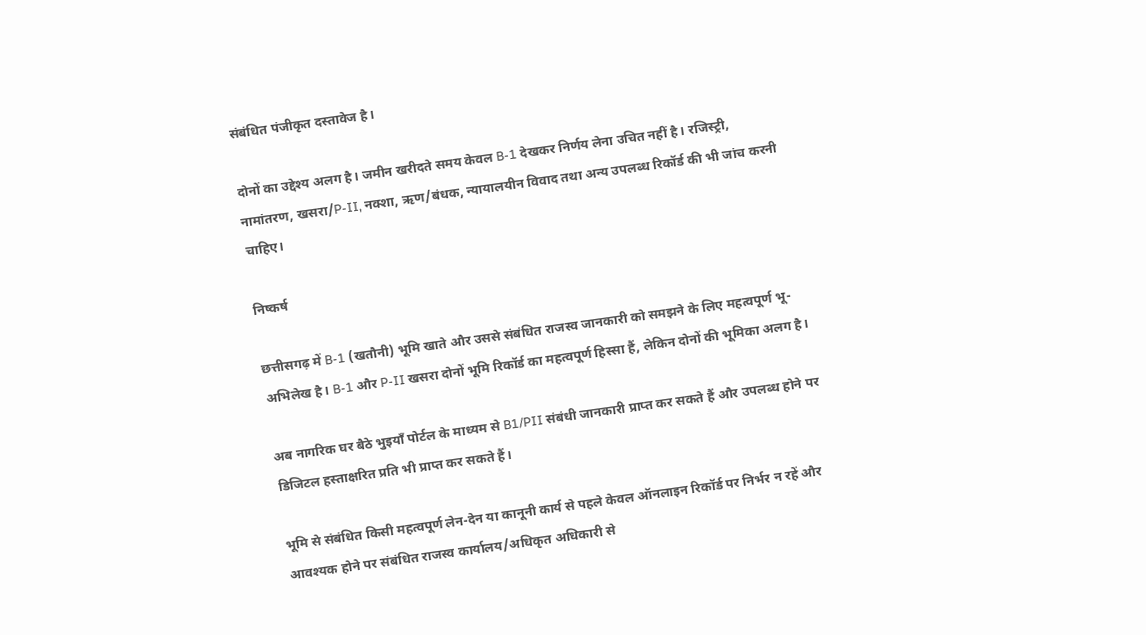संबंधित पंजीकृत दस्तावेज है।

दोनों का उद्देश्य अलग है। जमीन खरीदते समय केवल B-1 देखकर निर्णय लेना उचित नहीं है। रजिस्ट्री, नामांतरण, खसरा/P-II, नक्शा, ऋण/बंधक, न्यायालयीन विवाद तथा अन्य उपलब्ध रिकॉर्ड की भी जांच करनी चाहिए।

निष्कर्ष

छत्तीसगढ़ में B-1 (खतौनी) भूमि खाते और उससे संबंधित राजस्व जानकारी को समझने के लिए महत्वपूर्ण भू-अभिलेख है। B-1 और P-II खसरा दोनों भूमि रिकॉर्ड का महत्वपूर्ण हिस्सा हैं, लेकिन दोनों की भूमिका अलग है।

अब नागरिक घर बैठे भुइयाँ पोर्टल के माध्यम से B1/PII संबंधी जानकारी प्राप्त कर सकते हैं और उपलब्ध होने पर डिजिटल हस्ताक्षरित प्रति भी प्राप्त कर सकते हैं।

भूमि से संबंधित किसी महत्वपूर्ण लेन-देन या कानूनी कार्य से पहले केवल ऑनलाइन रिकॉर्ड पर निर्भर न रहें और आवश्यक होने पर संबंधित राजस्व कार्यालय/अधिकृत अधिकारी से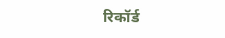रिकॉर्ड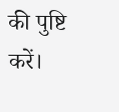की पुष्टि करें।